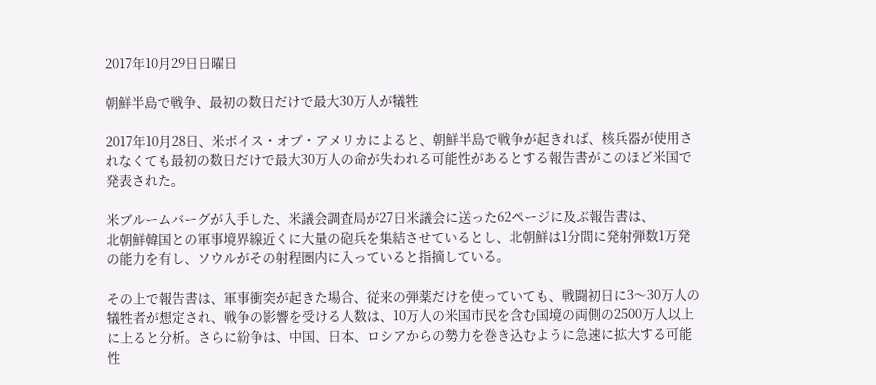2017年10月29日日曜日

朝鮮半島で戦争、最初の数日だけで最大30万人が犠牲

2017年10月28日、米ボイス・オブ・アメリカによると、朝鮮半島で戦争が起きれば、核兵器が使用されなくても最初の数日だけで最大30万人の命が失われる可能性があるとする報告書がこのほど米国で発表された。

米ブルームバーグが入手した、米議会調査局が27日米議会に送った62ページに及ぶ報告書は、
北朝鮮韓国との軍事境界線近くに大量の砲兵を集結させているとし、北朝鮮は1分間に発射弾数1万発の能力を有し、ソウルがその射程圏内に入っていると指摘している。

その上で報告書は、軍事衝突が起きた場合、従来の弾薬だけを使っていても、戦闘初日に3〜30万人の犠牲者が想定され、戦争の影響を受ける人数は、10万人の米国市民を含む国境の両側の2500万人以上に上ると分析。さらに紛争は、中国、日本、ロシアからの勢力を巻き込むように急速に拡大する可能性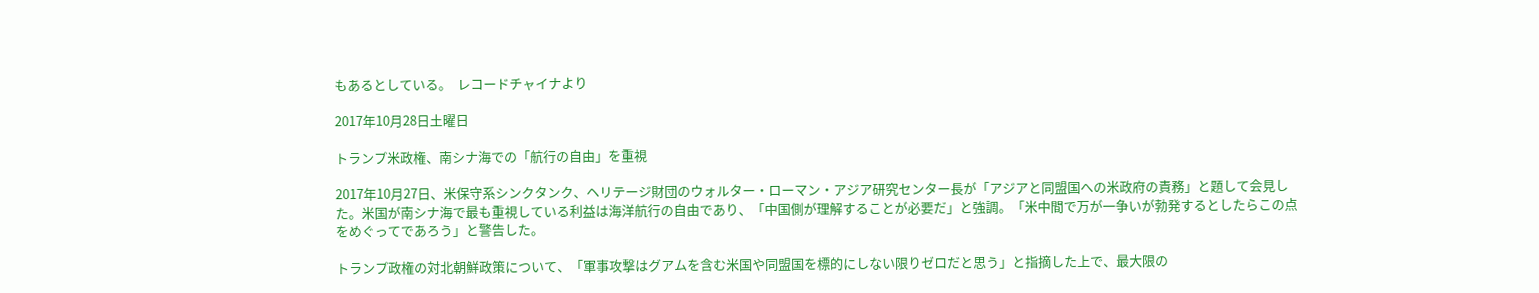もあるとしている。  レコードチャイナより

2017年10月28日土曜日

トランプ米政権、南シナ海での「航行の自由」を重視

2017年10月27日、米保守系シンクタンク、ヘリテージ財団のウォルター・ローマン・アジア研究センター長が「アジアと同盟国への米政府の責務」と題して会見した。米国が南シナ海で最も重視している利益は海洋航行の自由であり、「中国側が理解することが必要だ」と強調。「米中間で万が一争いが勃発するとしたらこの点をめぐってであろう」と警告した。

トランプ政権の対北朝鮮政策について、「軍事攻撃はグアムを含む米国や同盟国を標的にしない限りゼロだと思う」と指摘した上で、最大限の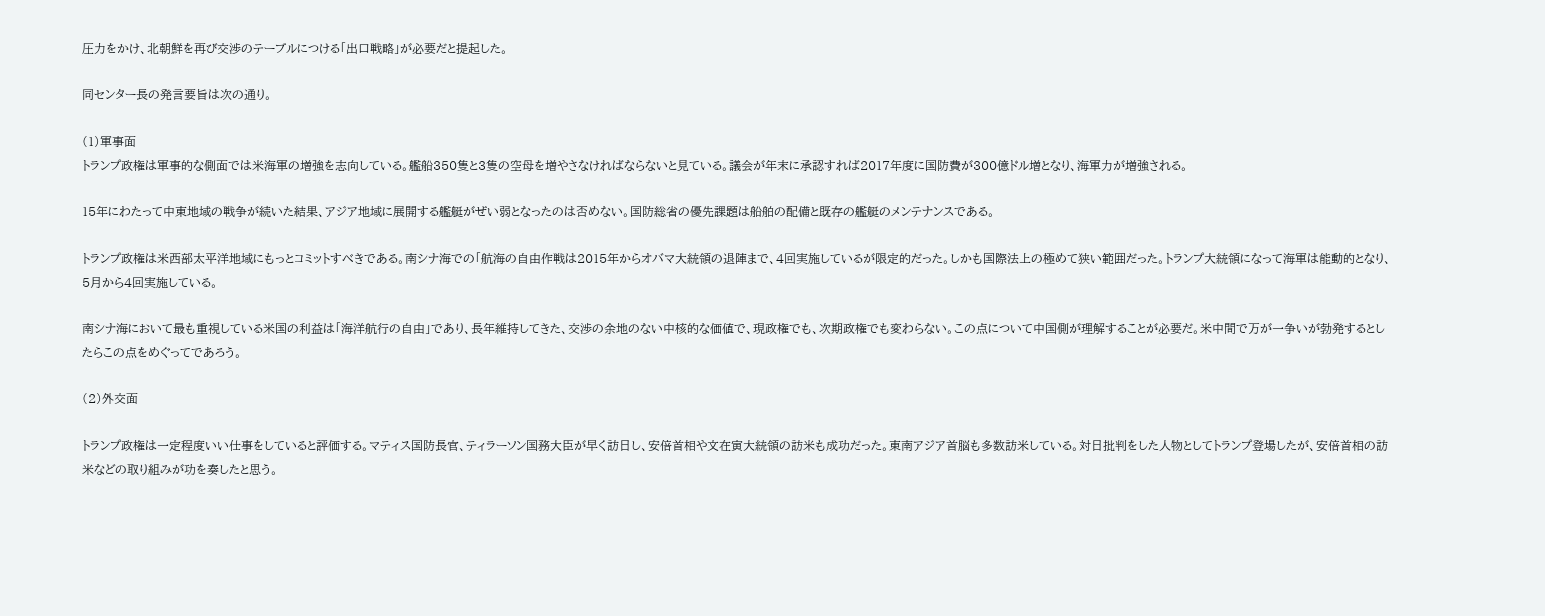圧力をかけ、北朝鮮を再び交渉のテーブルにつける「出口戦略」が必要だと提起した。

同センター長の発言要旨は次の通り。

(1)軍事面
トランプ政権は軍事的な側面では米海軍の増強を志向している。艦船350隻と3隻の空母を増やさなければならないと見ている。議会が年末に承認すれば2017年度に国防費が300億ドル増となり、海軍力が増強される。

15年にわたって中東地域の戦争が続いた結果、アジア地域に展開する艦艇がぜい弱となったのは否めない。国防総省の優先課題は船舶の配備と既存の艦艇のメンテナンスである。

トランプ政権は米西部太平洋地域にもっとコミットすべきである。南シナ海での「航海の自由作戦は2015年からオバマ大統領の退陣まで、4回実施しているが限定的だった。しかも国際法上の極めて狭い範囲だった。トランプ大統領になって海軍は能動的となり、5月から4回実施している。

南シナ海において最も重視している米国の利益は「海洋航行の自由」であり、長年維持してきた、交渉の余地のない中核的な価値で、現政権でも、次期政権でも変わらない。この点について中国側が理解することが必要だ。米中間で万が一争いが勃発するとしたらこの点をめぐってであろう。

(2)外交面

トランプ政権は一定程度いい仕事をしていると評価する。マティス国防長官、ティラーソン国務大臣が早く訪日し、安倍首相や文在寅大統領の訪米も成功だった。東南アジア首脳も多数訪米している。対日批判をした人物としてトランプ登場したが、安倍首相の訪米などの取り組みが功を奏したと思う。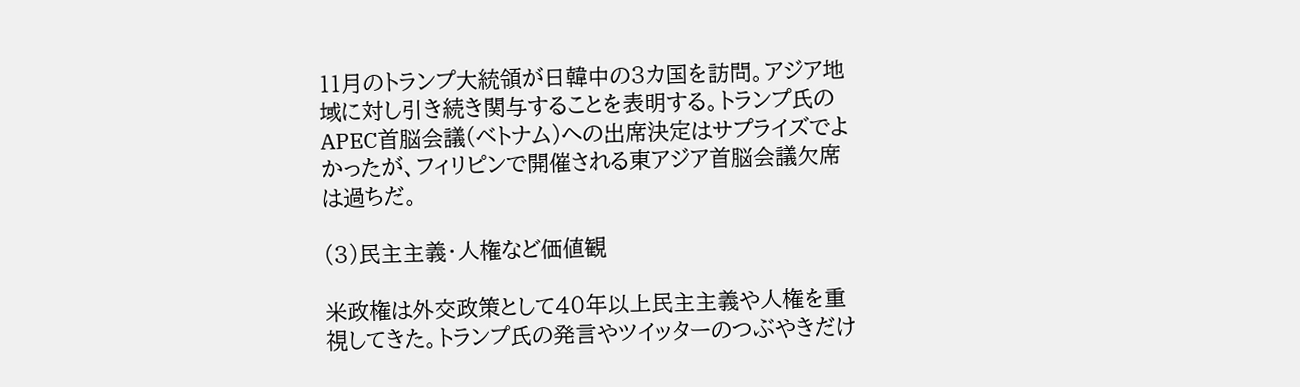11月のトランプ大統領が日韓中の3カ国を訪問。アジア地域に対し引き続き関与することを表明する。トランプ氏のAPEC首脳会議(ベトナム)への出席決定はサプライズでよかったが、フィリピンで開催される東アジア首脳会議欠席は過ちだ。

(3)民主主義・人権など価値観

米政権は外交政策として40年以上民主主義や人権を重視してきた。トランプ氏の発言やツイッターのつぶやきだけ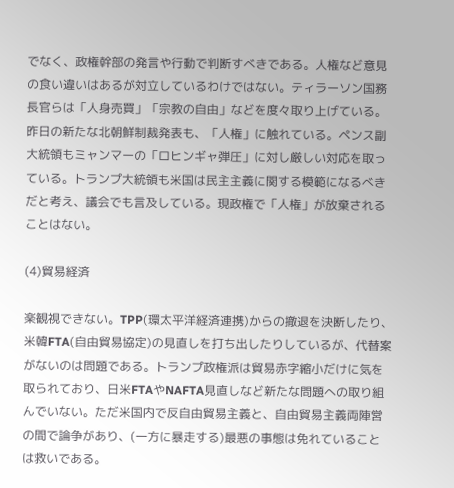でなく、政権幹部の発言や行動で判断すべきである。人権など意見の食い違いはあるが対立しているわけではない。ティラーソン国務長官らは「人身売買」「宗教の自由」などを度々取り上げている。昨日の新たな北朝鮮制裁発表も、「人権」に触れている。ペンス副大統領もミャンマーの「ロヒンギャ弾圧」に対し厳しい対応を取っている。トランプ大統領も米国は民主主義に関する模範になるべきだと考え、議会でも言及している。現政権で「人権」が放棄されることはない。

(4)貿易経済

楽観視できない。TPP(環太平洋経済連携)からの撤退を決断したり、米韓FTA(自由貿易協定)の見直しを打ち出したりしているが、代替案がないのは問題である。トランプ政権派は貿易赤字縮小だけに気を取られており、日米FTAやNAFTA見直しなど新たな問題への取り組んでいない。ただ米国内で反自由貿易主義と、自由貿易主義両陣営の間で論争があり、(一方に暴走する)最悪の事態は免れていることは救いである。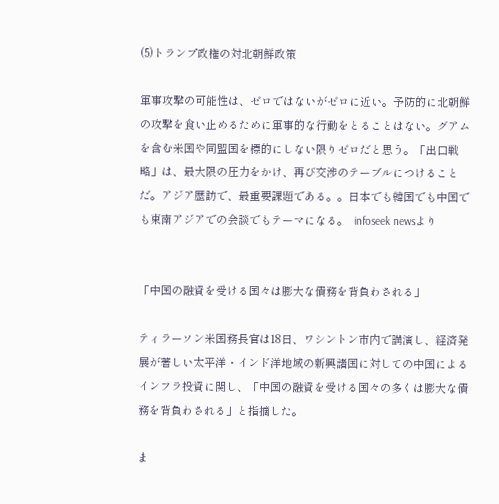(5)トランプ政権の対北朝鮮政策

軍事攻撃の可能性は、ゼロではないがゼロに近い。予防的に北朝鮮の攻撃を食い止めるために軍事的な行動をとることはない。グアムを含む米国や同盟国を標的にしない限りゼロだと思う。「出口戦略」は、最大限の圧力をかけ、再び交渉のテーブルにつけることだ。アジア歴訪で、最重要課題である。。日本でも韓国でも中国でも東南アジアでの会談でもテーマになる。  infoseek newsより


「中国の融資を受ける国々は膨大な債務を背負わされる」

ティラーソン米国務長官は18日、ワシントン市内で講演し、経済発展が著しい太平洋・インド洋地域の新興諸国に対しての中国によるインフラ投資に関し、「中国の融資を受ける国々の多くは膨大な債務を背負わされる」と指摘した。

ま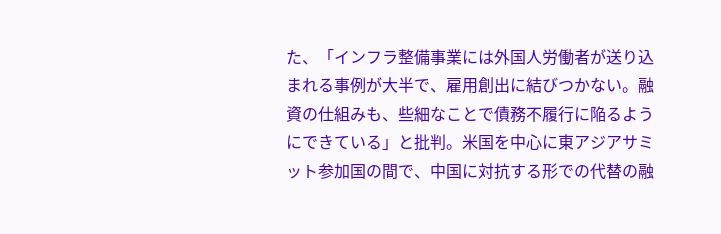た、「インフラ整備事業には外国人労働者が送り込まれる事例が大半で、雇用創出に結びつかない。融資の仕組みも、些細なことで債務不履行に陥るようにできている」と批判。米国を中心に東アジアサミット参加国の間で、中国に対抗する形での代替の融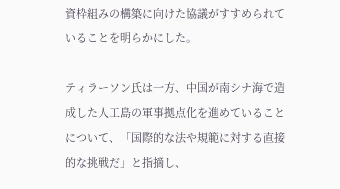資枠組みの構築に向けた協議がすすめられていることを明らかにした。

ティラーソン氏は一方、中国が南シナ海で造成した人工島の軍事拠点化を進めていることについて、「国際的な法や規範に対する直接的な挑戦だ」と指摘し、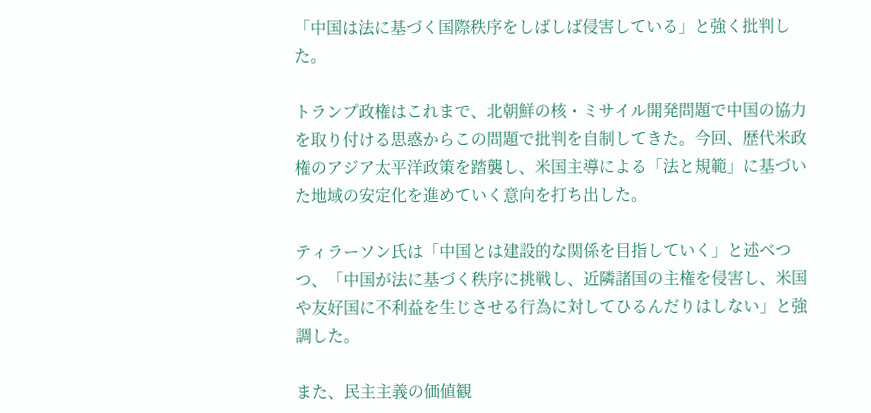「中国は法に基づく国際秩序をしばしば侵害している」と強く批判した。

トランプ政権はこれまで、北朝鮮の核・ミサイル開発問題で中国の協力を取り付ける思惑からこの問題で批判を自制してきた。今回、歴代米政権のアジア太平洋政策を踏襲し、米国主導による「法と規範」に基づいた地域の安定化を進めていく意向を打ち出した。

ティラーソン氏は「中国とは建設的な関係を目指していく」と述べつつ、「中国が法に基づく秩序に挑戦し、近隣諸国の主権を侵害し、米国や友好国に不利益を生じさせる行為に対してひるんだりはしない」と強調した。

また、民主主義の価値観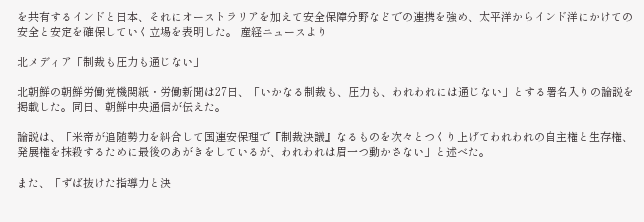を共有するインドと日本、それにオーストラリアを加えて安全保障分野などでの連携を強め、太平洋からインド洋にかけての安全と安定を確保していく立場を表明した。 産経ニュースより

北メディア「制裁も圧力も通じない」

北朝鮮の朝鮮労働党機関紙・労働新聞は27日、「いかなる制裁も、圧力も、われわれには通じない」とする署名入りの論説を掲載した。同日、朝鮮中央通信が伝えた。

論説は、「米帝が追随勢力を糾合して国連安保理で『制裁決議』なるものを次々とつくり上げてわれわれの自主権と生存権、発展権を抹殺するために最後のあがきをしているが、われわれは眉一つ動かさない」と述べた。

また、「ずば抜けた指導力と決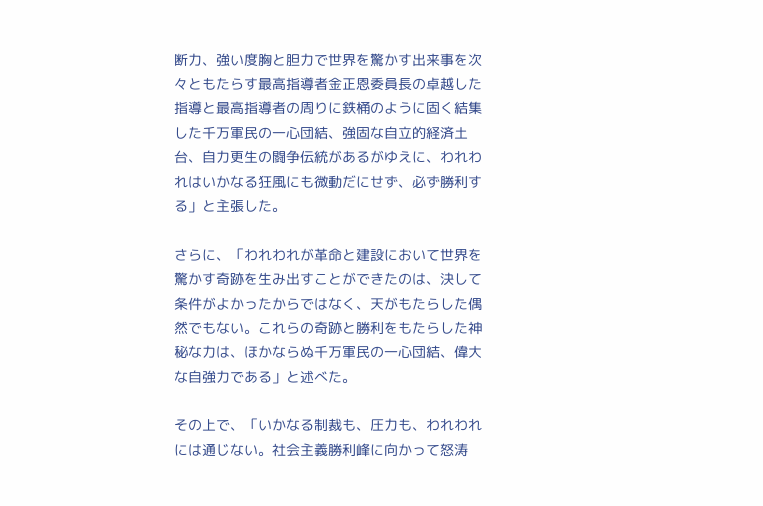断力、強い度胸と胆力で世界を驚かす出来事を次々ともたらす最高指導者金正恩委員長の卓越した指導と最高指導者の周りに鉄桶のように固く結集した千万軍民の一心団結、強固な自立的経済土台、自力更生の闘争伝統があるがゆえに、われわれはいかなる狂風にも微動だにせず、必ず勝利する」と主張した。

さらに、「われわれが革命と建設において世界を驚かす奇跡を生み出すことができたのは、決して条件がよかったからではなく、天がもたらした偶然でもない。これらの奇跡と勝利をもたらした神秘な力は、ほかならぬ千万軍民の一心団結、偉大な自強力である」と述べた。

その上で、「いかなる制裁も、圧力も、われわれには通じない。社会主義勝利峰に向かって怒涛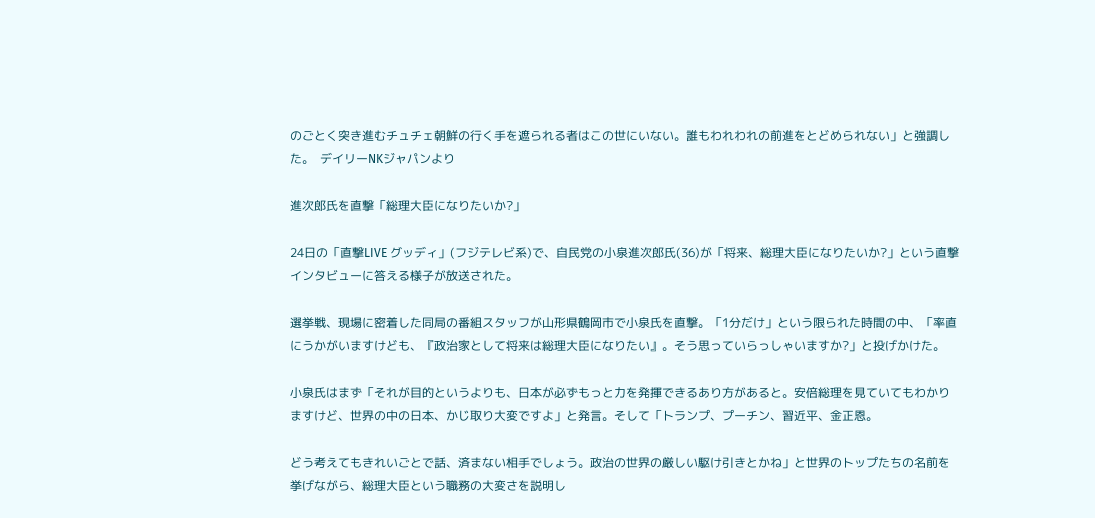のごとく突き進むチュチェ朝鮮の行く手を遮られる者はこの世にいない。誰もわれわれの前進をとどめられない」と強調した。  デイリーNKジャパンより

進次郎氏を直撃「総理大臣になりたいか?」

24日の「直撃LIVE グッディ」(フジテレビ系)で、自民党の小泉進次郎氏(36)が「将来、総理大臣になりたいか?」という直撃インタビューに答える様子が放送された。

選挙戦、現場に密着した同局の番組スタッフが山形県鶴岡市で小泉氏を直撃。「1分だけ」という限られた時間の中、「率直にうかがいますけども、『政治家として将来は総理大臣になりたい』。そう思っていらっしゃいますか?」と投げかけた。

小泉氏はまず「それが目的というよりも、日本が必ずもっと力を発揮できるあり方があると。安倍総理を見ていてもわかりますけど、世界の中の日本、かじ取り大変ですよ」と発言。そして「トランプ、プーチン、習近平、金正恩。

どう考えてもきれいごとで話、済まない相手でしょう。政治の世界の厳しい駆け引きとかね」と世界のトップたちの名前を挙げながら、総理大臣という職務の大変さを説明し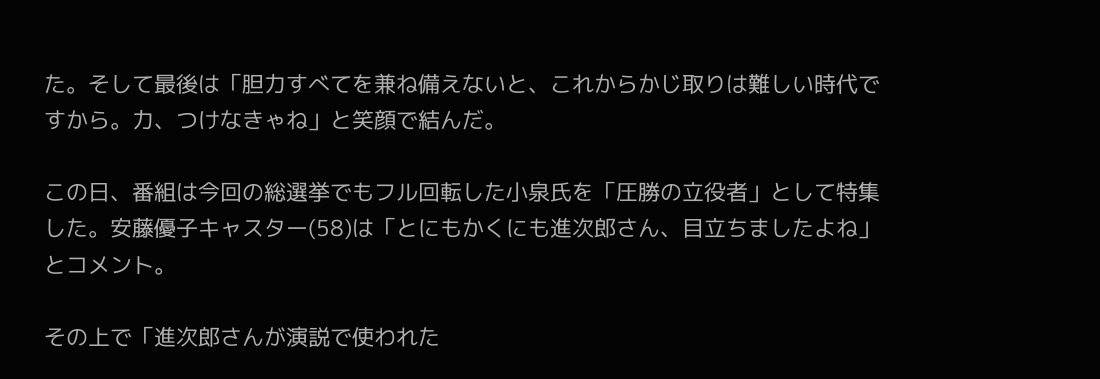た。そして最後は「胆力すべてを兼ね備えないと、これからかじ取りは難しい時代ですから。力、つけなきゃね」と笑顔で結んだ。

この日、番組は今回の総選挙でもフル回転した小泉氏を「圧勝の立役者」として特集した。安藤優子キャスター(58)は「とにもかくにも進次郎さん、目立ちましたよね」とコメント。

その上で「進次郎さんが演説で使われた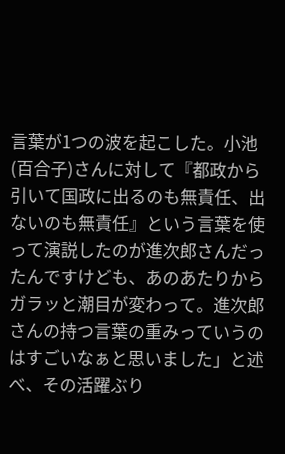言葉が1つの波を起こした。小池(百合子)さんに対して『都政から引いて国政に出るのも無責任、出ないのも無責任』という言葉を使って演説したのが進次郎さんだったんですけども、あのあたりからガラッと潮目が変わって。進次郎さんの持つ言葉の重みっていうのはすごいなぁと思いました」と述べ、その活躍ぶり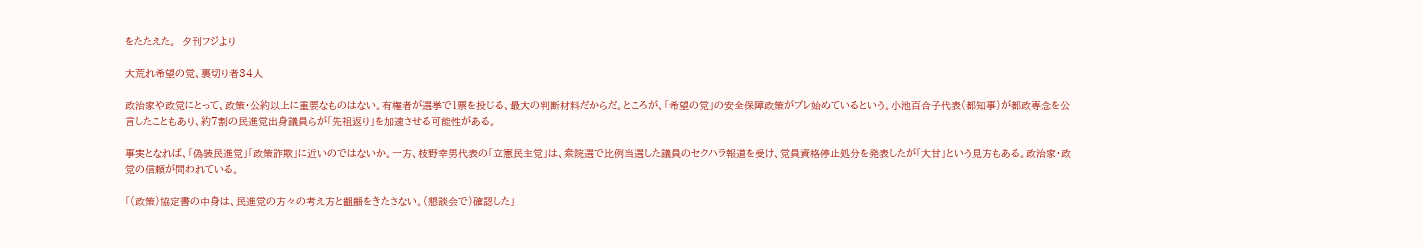をたたえた。  夕刊フジより

大荒れ希望の党、裏切り者34人

政治家や政党にとって、政策・公約以上に重要なものはない。有権者が選挙で1票を投じる、最大の判断材料だからだ。ところが、「希望の党」の安全保障政策がブレ始めているという。小池百合子代表(都知事)が都政専念を公言したこともあり、約7割の民進党出身議員らが「先祖返り」を加速させる可能性がある。

事実となれば、「偽装民進党」「政策詐欺」に近いのではないか。一方、枝野幸男代表の「立憲民主党」は、衆院選で比例当選した議員のセクハラ報道を受け、党員資格停止処分を発表したが「大甘」という見方もある。政治家・政党の信頼が問われている。

「(政策)協定書の中身は、民進党の方々の考え方と齟齬をきたさない。(懇談会で)確認した」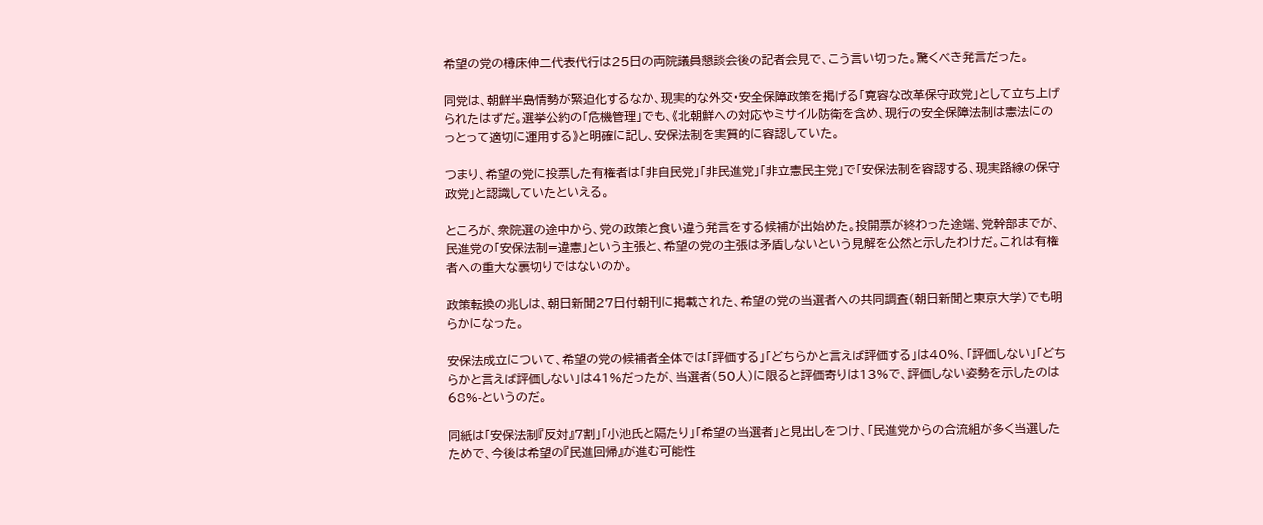希望の党の樽床伸二代表代行は25日の両院議員懇談会後の記者会見で、こう言い切った。驚くべき発言だった。

同党は、朝鮮半島情勢が緊迫化するなか、現実的な外交・安全保障政策を掲げる「寛容な改革保守政党」として立ち上げられたはずだ。選挙公約の「危機管理」でも、《北朝鮮への対応やミサイル防衛を含め、現行の安全保障法制は憲法にのっとって適切に運用する》と明確に記し、安保法制を実質的に容認していた。

つまり、希望の党に投票した有権者は「非自民党」「非民進党」「非立憲民主党」で「安保法制を容認する、現実路線の保守政党」と認識していたといえる。

ところが、衆院選の途中から、党の政策と食い違う発言をする候補が出始めた。投開票が終わった途端、党幹部までが、民進党の「安保法制=違憲」という主張と、希望の党の主張は矛盾しないという見解を公然と示したわけだ。これは有権者への重大な裏切りではないのか。

政策転換の兆しは、朝日新聞27日付朝刊に掲載された、希望の党の当選者への共同調査(朝日新聞と東京大学)でも明らかになった。

安保法成立について、希望の党の候補者全体では「評価する」「どちらかと言えば評価する」は40%、「評価しない」「どちらかと言えば評価しない」は41%だったが、当選者(50人)に限ると評価寄りは13%で、評価しない姿勢を示したのは68%-というのだ。

同紙は「安保法制『反対』7割」「小池氏と隔たり」「希望の当選者」と見出しをつけ、「民進党からの合流組が多く当選したためで、今後は希望の『民進回帰』が進む可能性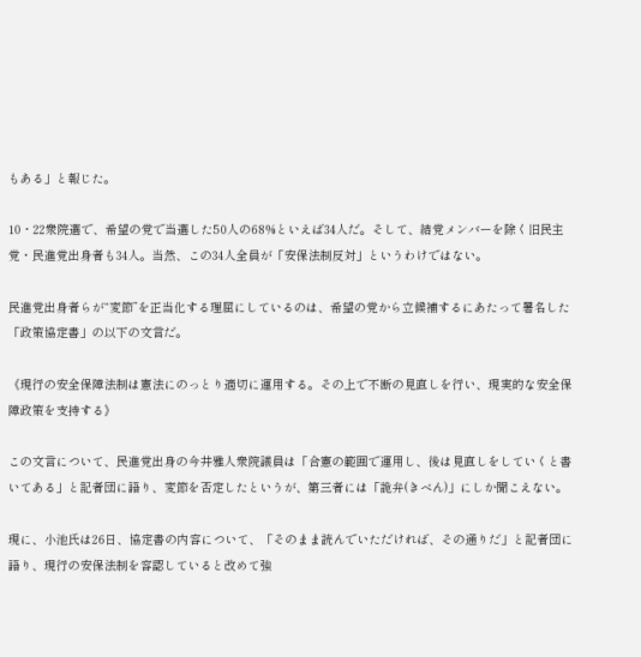もある」と報じた。

10・22衆院選で、希望の党で当選した50人の68%といえば34人だ。そして、結党メンバーを除く旧民主党・民進党出身者も34人。当然、この34人全員が「安保法制反対」というわけではない。

民進党出身者らが“変節”を正当化する理屈にしているのは、希望の党から立候補するにあたって署名した「政策協定書」の以下の文言だ。

《現行の安全保障法制は憲法にのっとり適切に運用する。その上で不断の見直しを行い、現実的な安全保障政策を支持する》

この文言について、民進党出身の今井雅人衆院議員は「合憲の範囲で運用し、後は見直しをしていくと書いてある」と記者団に語り、変節を否定したというが、第三者には「詭弁(きべん)」にしか聞こえない。

現に、小池氏は26日、協定書の内容について、「そのまま読んでいただければ、その通りだ」と記者団に語り、現行の安保法制を容認していると改めて強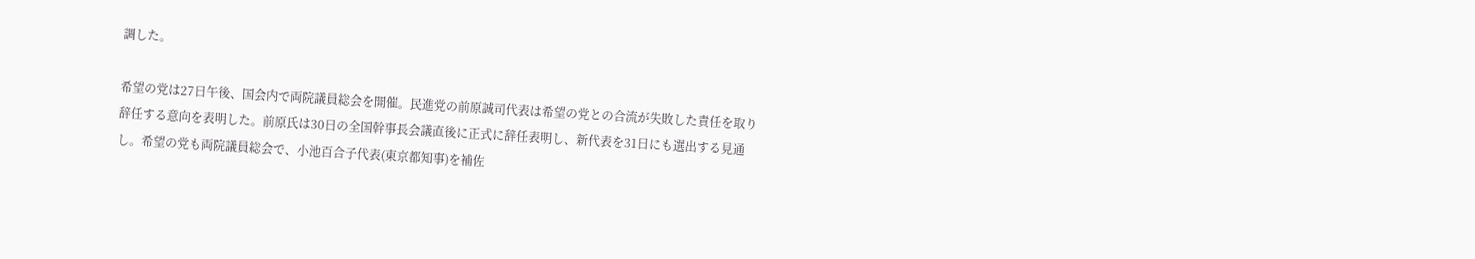調した。

希望の党は27日午後、国会内で両院議員総会を開催。民進党の前原誠司代表は希望の党との合流が失敗した責任を取り辞任する意向を表明した。前原氏は30日の全国幹事長会議直後に正式に辞任表明し、新代表を31日にも選出する見通し。希望の党も両院議員総会で、小池百合子代表(東京都知事)を補佐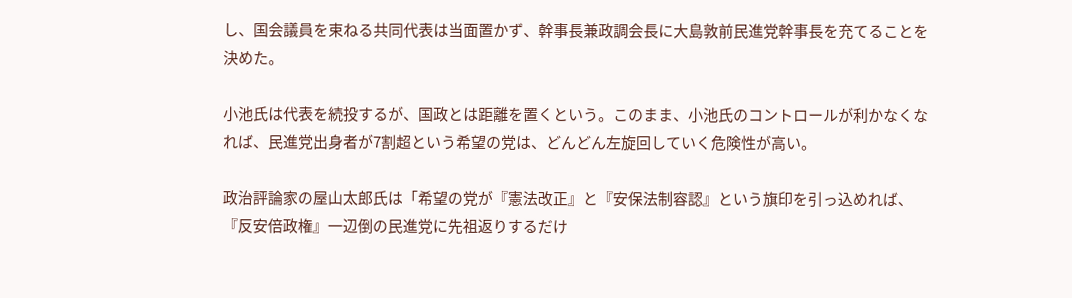し、国会議員を束ねる共同代表は当面置かず、幹事長兼政調会長に大島敦前民進党幹事長を充てることを決めた。

小池氏は代表を続投するが、国政とは距離を置くという。このまま、小池氏のコントロールが利かなくなれば、民進党出身者が7割超という希望の党は、どんどん左旋回していく危険性が高い。

政治評論家の屋山太郎氏は「希望の党が『憲法改正』と『安保法制容認』という旗印を引っ込めれば、『反安倍政権』一辺倒の民進党に先祖返りするだけ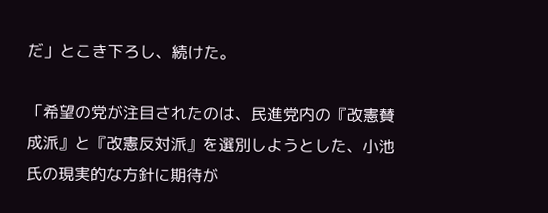だ」とこき下ろし、続けた。

「希望の党が注目されたのは、民進党内の『改憲賛成派』と『改憲反対派』を選別しようとした、小池氏の現実的な方針に期待が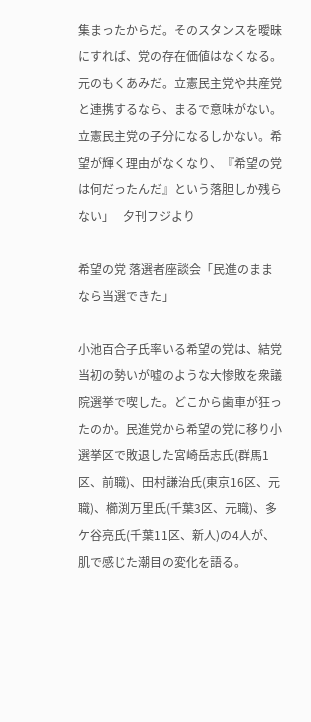集まったからだ。そのスタンスを曖昧にすれば、党の存在価値はなくなる。元のもくあみだ。立憲民主党や共産党と連携するなら、まるで意味がない。立憲民主党の子分になるしかない。希望が輝く理由がなくなり、『希望の党は何だったんだ』という落胆しか残らない」   夕刊フジより

希望の党 落選者座談会「民進のままなら当選できた」

小池百合子氏率いる希望の党は、結党当初の勢いが嘘のような大惨敗を衆議院選挙で喫した。どこから歯車が狂ったのか。民進党から希望の党に移り小選挙区で敗退した宮崎岳志氏(群馬1区、前職)、田村謙治氏(東京16区、元職)、櫛渕万里氏(千葉3区、元職)、多ケ谷亮氏(千葉11区、新人)の4人が、肌で感じた潮目の変化を語る。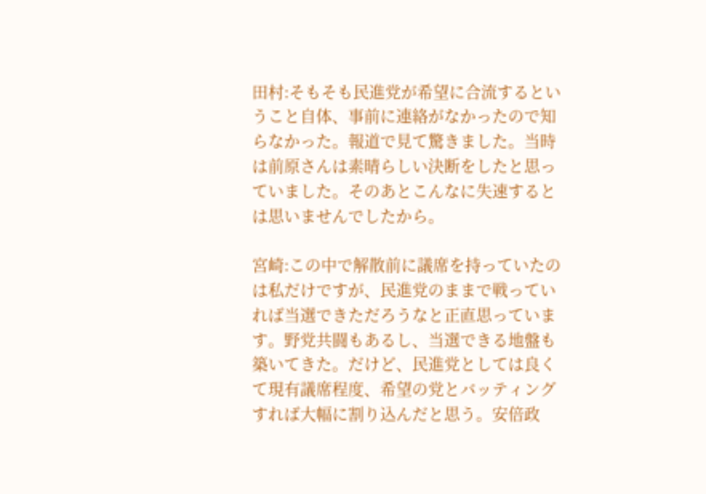田村:そもそも民進党が希望に合流するということ自体、事前に連絡がなかったので知らなかった。報道で見て驚きました。当時は前原さんは素晴らしい決断をしたと思っていました。そのあとこんなに失速するとは思いませんでしたから。

宮崎:この中で解散前に議席を持っていたのは私だけですが、民進党のままで戦っていれば当選できただろうなと正直思っています。野党共闘もあるし、当選できる地盤も築いてきた。だけど、民進党としては良くて現有議席程度、希望の党とバッティングすれば大幅に割り込んだと思う。安倍政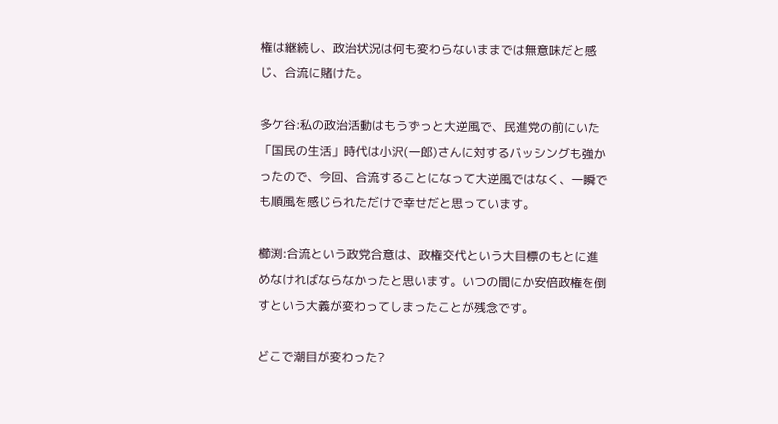権は継続し、政治状況は何も変わらないままでは無意味だと感じ、合流に賭けた。

多ケ谷:私の政治活動はもうずっと大逆風で、民進党の前にいた「国民の生活」時代は小沢(一郎)さんに対するバッシングも強かったので、今回、合流することになって大逆風ではなく、一瞬でも順風を感じられただけで幸せだと思っています。

櫛渕:合流という政党合意は、政権交代という大目標のもとに進めなければならなかったと思います。いつの間にか安倍政権を倒すという大義が変わってしまったことが残念です。

どこで潮目が変わった?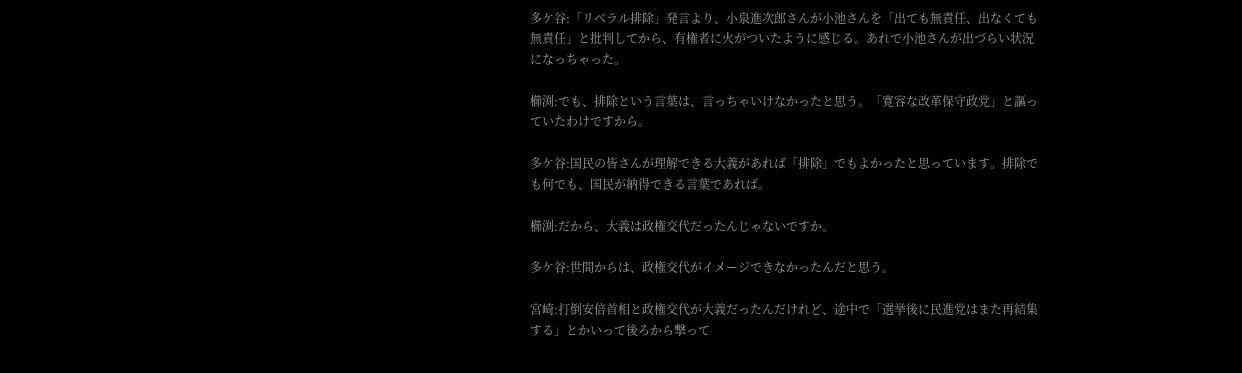多ケ谷:「リベラル排除」発言より、小泉進次郎さんが小池さんを「出ても無責任、出なくても無責任」と批判してから、有権者に火がついたように感じる。あれで小池さんが出づらい状況になっちゃった。

櫛渕:でも、排除という言葉は、言っちゃいけなかったと思う。「寛容な改革保守政党」と謳っていたわけですから。

多ケ谷:国民の皆さんが理解できる大義があれば「排除」でもよかったと思っています。排除でも何でも、国民が納得できる言葉であれば。

櫛渕:だから、大義は政権交代だったんじゃないですか。

多ケ谷:世間からは、政権交代がイメージできなかったんだと思う。

宮崎:打倒安倍首相と政権交代が大義だったんだけれど、途中で「選挙後に民進党はまた再結集する」とかいって後ろから撃って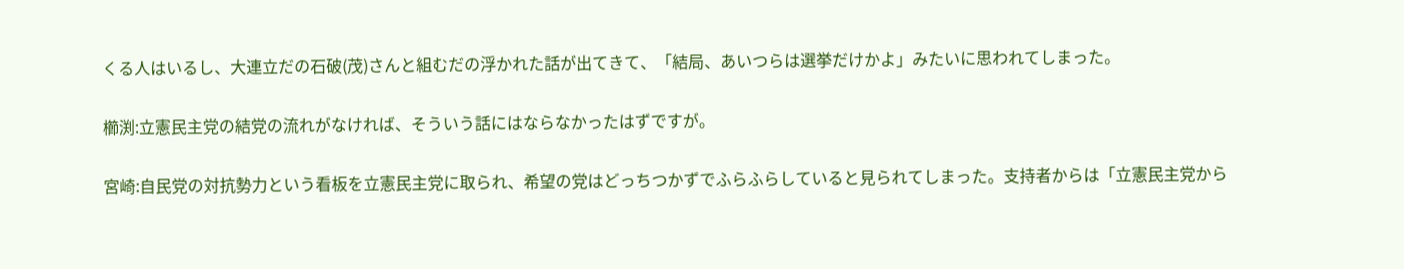くる人はいるし、大連立だの石破(茂)さんと組むだの浮かれた話が出てきて、「結局、あいつらは選挙だけかよ」みたいに思われてしまった。

櫛渕:立憲民主党の結党の流れがなければ、そういう話にはならなかったはずですが。

宮崎:自民党の対抗勢力という看板を立憲民主党に取られ、希望の党はどっちつかずでふらふらしていると見られてしまった。支持者からは「立憲民主党から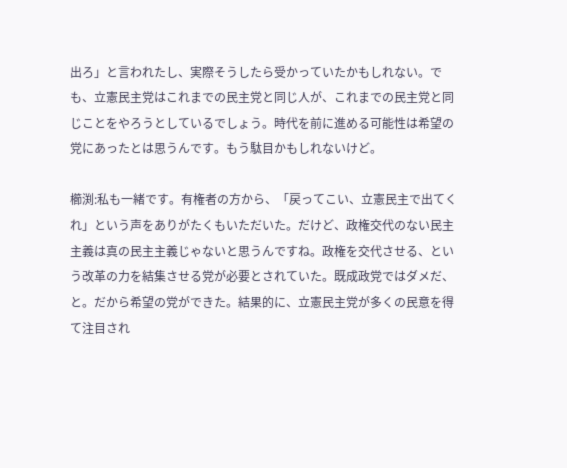出ろ」と言われたし、実際そうしたら受かっていたかもしれない。でも、立憲民主党はこれまでの民主党と同じ人が、これまでの民主党と同じことをやろうとしているでしょう。時代を前に進める可能性は希望の党にあったとは思うんです。もう駄目かもしれないけど。

櫛渕:私も一緒です。有権者の方から、「戻ってこい、立憲民主で出てくれ」という声をありがたくもいただいた。だけど、政権交代のない民主主義は真の民主主義じゃないと思うんですね。政権を交代させる、という改革の力を結集させる党が必要とされていた。既成政党ではダメだ、と。だから希望の党ができた。結果的に、立憲民主党が多くの民意を得て注目され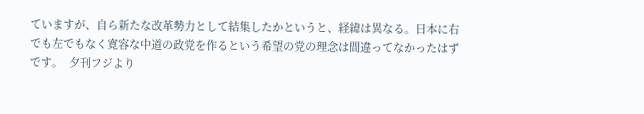ていますが、自ら新たな改革勢力として結集したかというと、経緯は異なる。日本に右でも左でもなく寛容な中道の政党を作るという希望の党の理念は間違ってなかったはずです。  夕刊フジより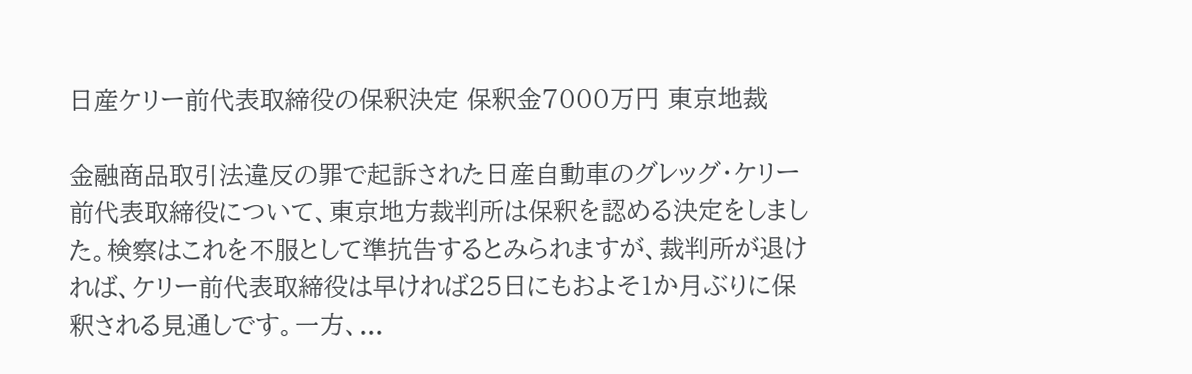日産ケリー前代表取締役の保釈決定 保釈金7000万円 東京地裁

金融商品取引法違反の罪で起訴された日産自動車のグレッグ・ケリー前代表取締役について、東京地方裁判所は保釈を認める決定をしました。検察はこれを不服として準抗告するとみられますが、裁判所が退ければ、ケリー前代表取締役は早ければ25日にもおよそ1か月ぶりに保釈される見通しです。一方、...